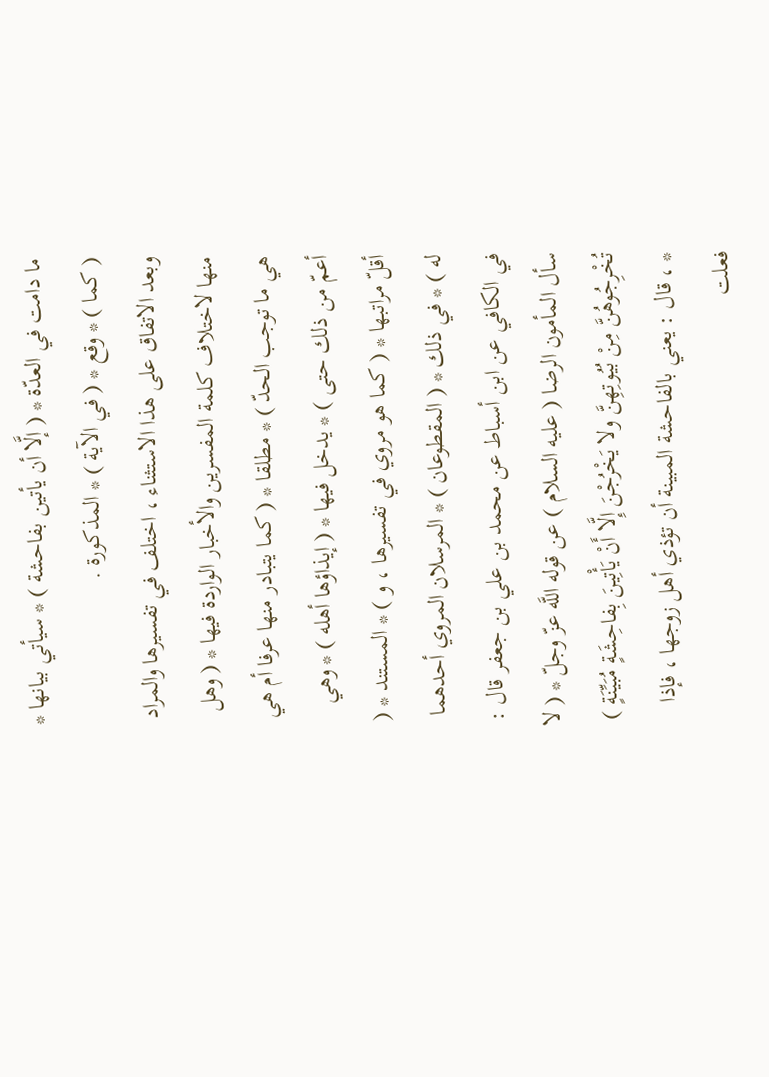ما دامت في العدّة * ( إلَّا أن يأتين بفاحشة ) * سيأتي بيانها * ( كما ) * وقع * ( في الآية ) * المذكورة .
وبعد الاتفاق على هذا الاستثناء ، اختلف في تفسيرها والمراد منها لاختلاف كلمة المفسرين والأخبار الواردة فيها * ( وهل هي ما توجب الحدّ ) * مطلقا * ( كما يتبادر منها عرفا أم هي أعمّ من ذلك حتى ) * يدخل فيها * ( إيذاؤها أهله ) * وهي أقلّ مراتبها * ( كما هو مروي في تفسيرها ، و ) * المستند * ( له ) * في ذلك * ( المقطوعان ) * المرسلان المروي أحدهما في الكافي عن ابن أسباط عن محمد بن علي بن جعفر قال : سأل المأمون الرضا ( عليه السلام ) عن قوله اللَّه عزّ وجلّ * ( لا تُخْرِجُوهُنَّ مِنْ بُيُوتِهِنَّ ولا يَخْرُجْنَ إِلَّا أَنْ يَأْتِينَ بِفاحِشَةٍ مُبَيِّنَةٍ ) * ، قال : يعني بالفاحشة المبينة أن تؤذي أهل زوجها ، فإذا فعلت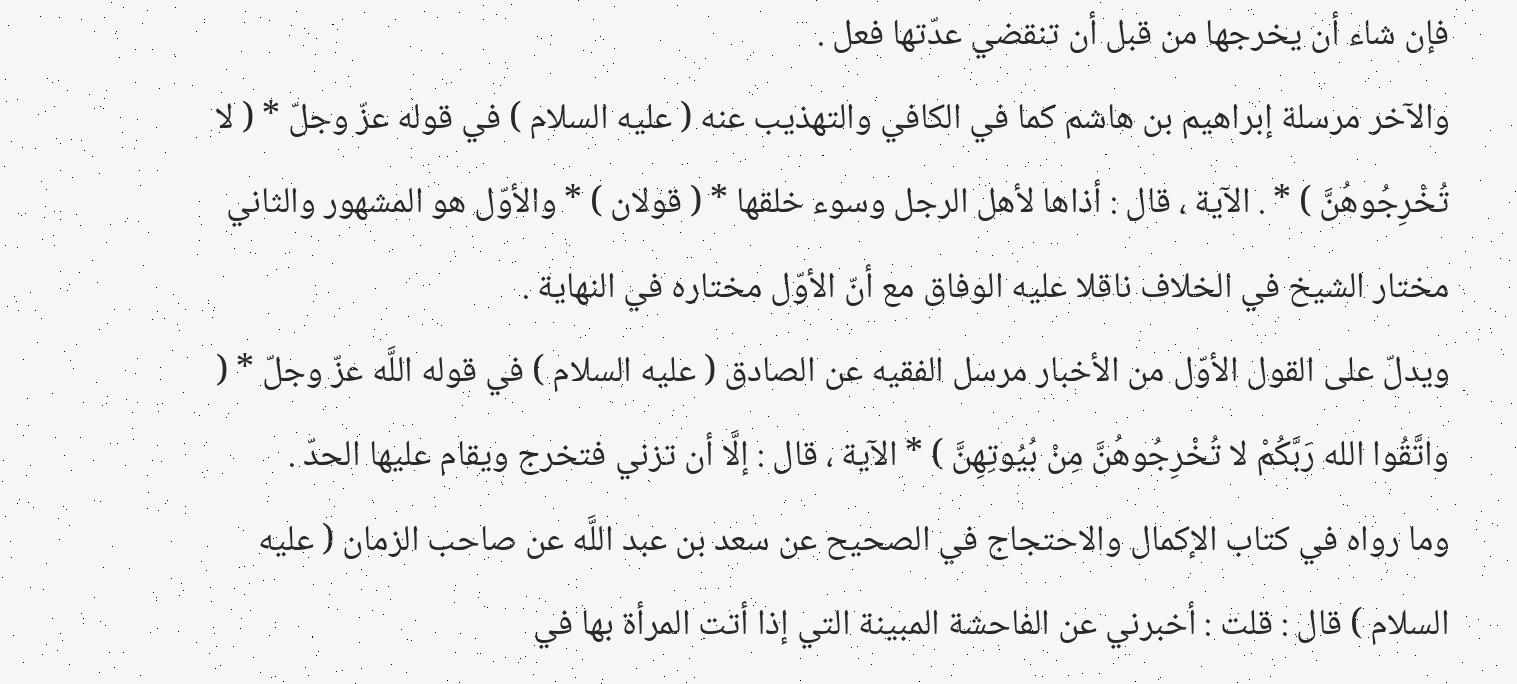فإن شاء أن يخرجها من قبل أن تنقضي عدّتها فعل .
والآخر مرسلة إبراهيم بن هاشم كما في الكافي والتهذيب عنه ( عليه السلام ) في قوله عزّ وجلّ * ( لا تُخْرِجُوهُنَّ ) * . الآية ، قال : أذاها لأهل الرجل وسوء خلقها * ( قولان ) * والأوّل هو المشهور والثاني مختار الشيخ في الخلاف ناقلا عليه الوفاق مع أنّ الأوّل مختاره في النهاية .
ويدلّ على القول الأوّل من الأخبار مرسل الفقيه عن الصادق ( عليه السلام ) في قوله اللَّه عزّ وجلّ * ( واتَّقُوا الله رَبَّكُمْ لا تُخْرِجُوهُنَّ مِنْ بُيُوتِهِنَّ ) * الآية ، قال : إلَّا أن تزني فتخرج ويقام عليها الحدّ .
وما رواه في كتاب الإكمال والاحتجاج في الصحيح عن سعد بن عبد اللَّه عن صاحب الزمان ( عليه السلام ) قال : قلت : أخبرني عن الفاحشة المبينة التي إذا أتت المرأة بها في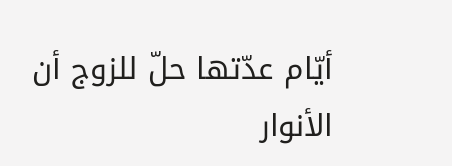أيّام عدّتها حلّ للزوج أن
الأنوار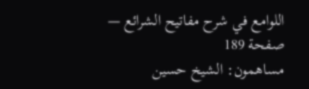اللوامع في شرح مفاتيح الشرائع — صفحة 189
مساهمون: الشيخ حسين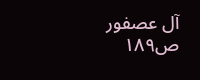آل عصفور
ص١٨٩